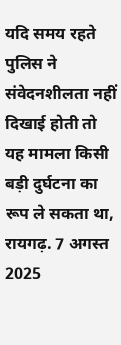यदि समय रहते पुलिस ने संवेदनशीलता नहीं दिखाई होती तो यह मामला किसी बड़ी दुर्घटना का रूप ले सकता था,
रायगढ़. 7 अगस्त 2025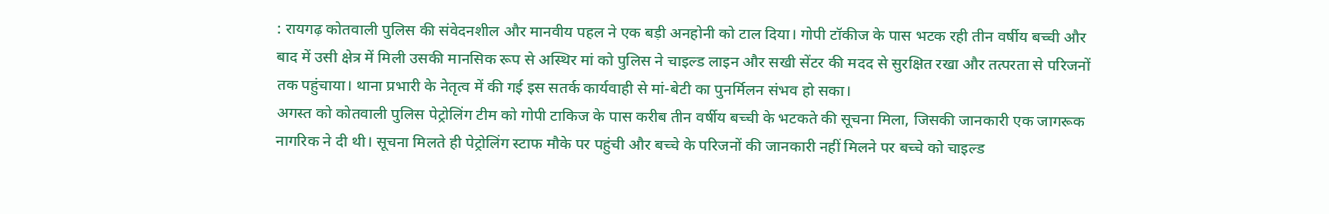: रायगढ़ कोतवाली पुलिस की संवेदनशील और मानवीय पहल ने एक बड़ी अनहोनी को टाल दिया। गोपी टॉकीज के पास भटक रही तीन वर्षीय बच्ची और बाद में उसी क्षेत्र में मिली उसकी मानसिक रूप से अस्थिर मां को पुलिस ने चाइल्ड लाइन और सखी सेंटर की मदद से सुरक्षित रखा और तत्परता से परिजनों तक पहुंचाया। थाना प्रभारी के नेतृत्व में की गई इस सतर्क कार्यवाही से मां-बेटी का पुनर्मिलन संभव हो सका।
अगस्त को कोतवाली पुलिस पेट्रोलिंग टीम को गोपी टाकिज के पास करीब तीन वर्षीय बच्ची के भटकते की सूचना मिला, जिसकी जानकारी एक जागरूक नागरिक ने दी थी। सूचना मिलते ही पेट्रोलिंग स्टाफ मौके पर पहुंची और बच्चे के परिजनों की जानकारी नहीं मिलने पर बच्चे को चाइल्ड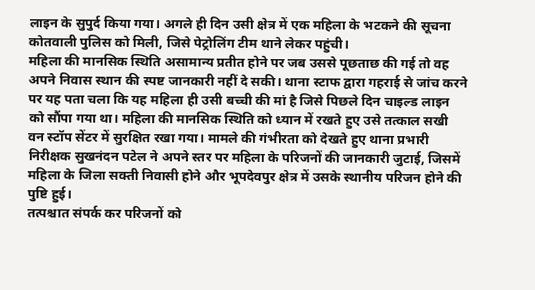लाइन के सुपुर्द किया गया। अगले ही दिन उसी क्षेत्र में एक महिला के भटकने की सूचना कोतवाली पुलिस को मिली, जिसे पेट्रोलिंग टीम थाने लेकर पहुंची।
महिला की मानसिक स्थिति असामान्य प्रतीत होने पर जब उससे पूछताछ की गई तो वह अपने निवास स्थान की स्पष्ट जानकारी नहीं दे सकी। थाना स्टाफ द्वारा गहराई से जांच करने पर यह पता चला कि यह महिला ही उसी बच्ची की मां है जिसे पिछले दिन चाइल्ड लाइन को सौंपा गया था। महिला की मानसिक स्थिति को ध्यान में रखते हुए उसे तत्काल सखी वन स्टॉप सेंटर में सुरक्षित रखा गया। मामले की गंभीरता को देखते हुए थाना प्रभारी निरीक्षक सुखनंदन पटेल ने अपने स्तर पर महिला के परिजनों की जानकारी जुटाई, जिसमें महिला के जिला सक्ती निवासी होने और भूपदेवपुर क्षेत्र में उसके स्थानीय परिजन होने की पुष्टि हुई।
तत्पश्चात संपर्क कर परिजनों को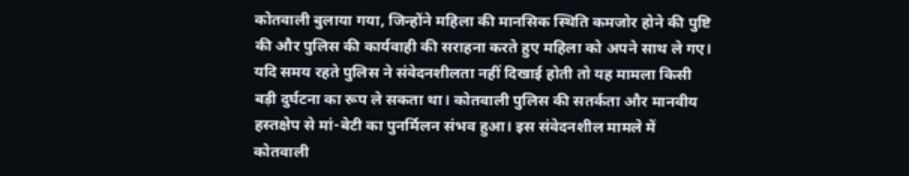कोतवाली बुलाया गया, जिन्होंने महिला की मानसिक स्थिति कमजोर होने की पुष्टि की और पुलिस की कार्यवाही की सराहना करते हुए महिला को अपने साथ ले गए। यदि समय रहते पुलिस ने संवेदनशीलता नहीं दिखाई होती तो यह मामला किसी बड़ी दुर्घटना का रूप ले सकता था। कोतवाली पुलिस की सतर्कता और मानवीय हस्तक्षेप से मां-बेटी का पुनर्मिलन संभव हुआ। इस संवेदनशील मामले में कोतवाली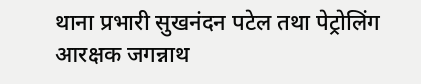थाना प्रभारी सुखनंदन पटेल तथा पेट्रोलिंग आरक्षक जगन्नाथ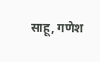साहू, गणेश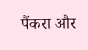पैंकरा और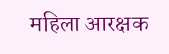महिला आरक्षक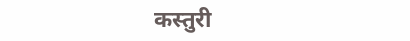कस्तुरी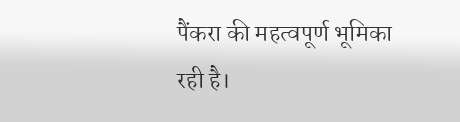पैंकरा की महत्वपूर्ण भूमिका रही है।